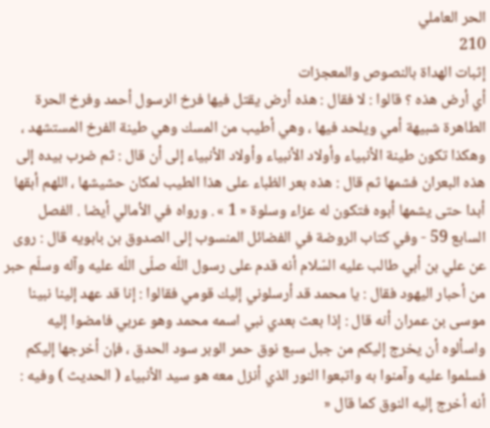الحر العاملي
210
إثبات الهداة بالنصوص والمعجزات
أي أرض هذه ؟ قالوا : لا فقال : هذه أرض يقتل فيها فرخ الرسول أحمد وفرخ الحرة الطاهرة شبيهة أمي ويلحد فيها ، وهي أطيب من المسك وهي طينة الفرخ المستشهد ، وهكذا تكون طينة الأنبياء وأولاد الأنبياء وأولاد الأنبياء إلى أن قال : ثم ضرب بيده إلى هذه البعران فشمها ثم قال : هذه بعر الظباء على هذا الطيب لمكان حشيشها ، اللهم أبقها أبدا حتى يشمها أبوه فتكون له عزاء وسلوة « 1 » . ورواه في الأمالي أيضا . الفصل السابع 59 - وفي كتاب الروضة في الفضائل المنسوب إلى الصدوق بن بابويه قال : روى عن علي بن أبي طالب عليه السّلام أنه قدم على رسول اللّه صلّى اللّه عليه وآله وسلّم حبر من أحبار اليهود فقال : يا محمد قد أرسلوني إليك قومي فقالوا : إنا قد عهد إلينا نبينا موسى بن عمران أنه قال : إذا بعث بعدي نبي اسمه محمد وهو عربي فامضوا إليه واسألوه أن يخرج إليكم من جبل سبع نوق حمر الوبر سود الحدق ، فإن أخرجها إليكم فسلموا عليه وآمنوا به واتبعوا النور الذي أنزل معه هو سيد الأنبياء ( الحديث ) وفيه : أنه أخرج إليه النوق كما قال «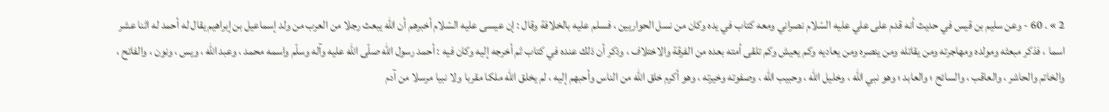2 » . 60 - وعن سليم بن قيس في حديث أنه قدم على علي عليه السّلام نصراني ومعه كتاب في يده وكان من نسل الحواريين ، فسلم عليه بالخلافة وقال : إن عيسى عليه السّلام أخبرهم أن اللّه يبعث رجلا من العرب من ولد إسماعيل بن إبراهيم يقال له أحمد له اثنا عشر اسما ، فذكر مبعثه ومولده ومهاجرته ومن يقاتله ومن ينصره ومن يعاديه وكم يعيش وكم تلقى أمته بعده من الفرقة والاختلاف ، وذكر أن ذلك عنده في كتاب ثم أخرجه إليه وكان فيه : أحمد رسول اللّه صلّى اللّه عليه وآله وسلّم واسمه محمد ، وعبد اللّه ، ويس ، ونون ، والفاتح ، والخاتم والحاشر ، والعاقب ، والسائح ؛ والعابد ؛ وهو نبي اللّه ، وخليل اللّه ، وحبيب اللّه ، وصفوته وخيرته ، وهو أكرم خلق اللّه من الناس وأحبهم إليه ، لم يخلق اللّه ملكا مقربا ولا نبيا مرسلا من آدم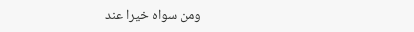ومن سواه خيرا عند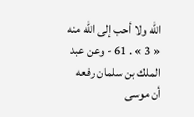اللّه ولا أحب إلى اللّه منه « 3 » . 61 - وعن عبد الملك بن سلمان رفعه أن موسى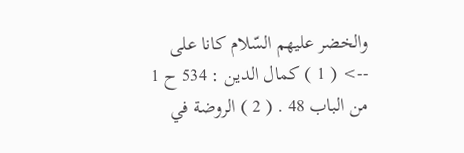والخضر عليهم السّلام كانا على
--> ( 1 ) كمال الدين : 534 ح 1 من الباب 48 . ( 2 ) الروضة في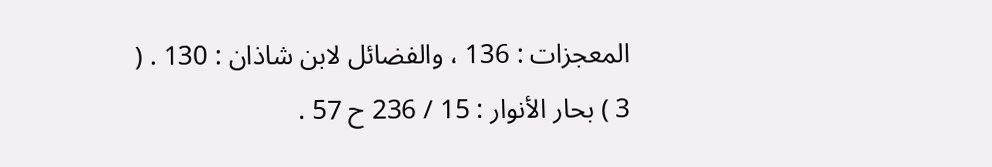المعجزات : 136 ، والفضائل لابن شاذان : 130 . ( 3 ) بحار الأنوار : 15 / 236 ح 57 .